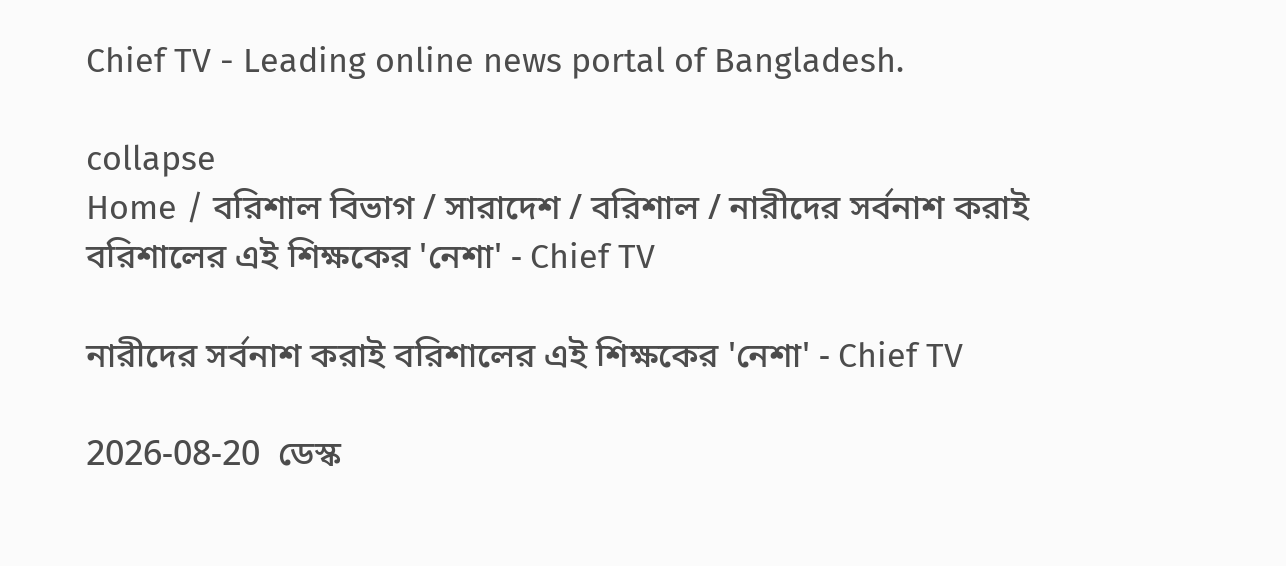Chief TV - Leading online news portal of Bangladesh.

collapse
Home / বরিশাল বিভাগ / সারাদেশ / বরিশাল / নারীদের সর্বনাশ করাই বরিশালের এই শিক্ষকের 'নেশা' - Chief TV

নারীদের সর্বনাশ করাই বরিশালের এই শিক্ষকের 'নেশা' - Chief TV

2026-08-20  ডেস্ক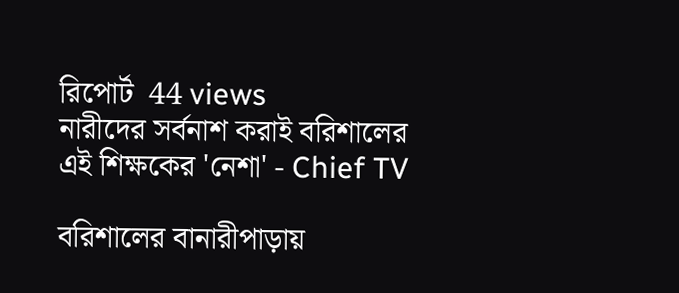রিপোর্ট  44 views
নারীদের সর্বনাশ করাই বরিশালের এই শিক্ষকের 'নেশা' - Chief TV

বরিশালের বানারীপাড়ায়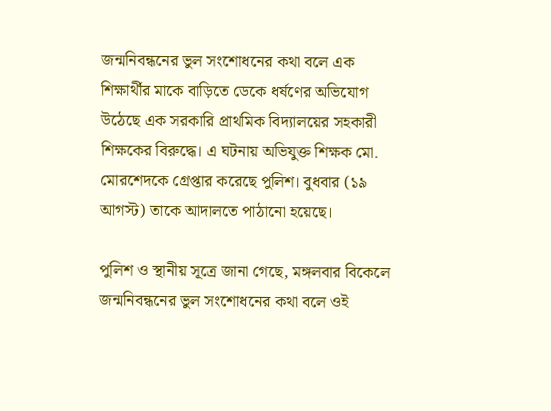জন্মনিবন্ধনের ভুল সংশোধনের কথা বলে এক শিক্ষার্থীর মাকে বাড়িতে ডেকে ধর্ষণের অভিযোগ উঠেছে এক সরকারি প্রাথমিক বিদ্যালয়ের সহকারী শিক্ষকের বিরুদ্ধে। এ ঘটনায় অভিযুক্ত শিক্ষক মো. মোরশেদকে গ্রেপ্তার করেছে পুলিশ। বুধবার (১৯ আগস্ট) তাকে আদালতে পাঠানো হয়েছে।

পুলিশ ও স্থানীয় সূত্রে জানা গেছে, মঙ্গলবার বিকেলে জন্মনিবন্ধনের ভুল সংশোধনের কথা বলে ওই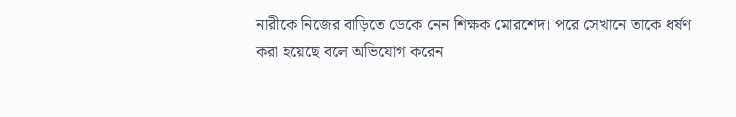নারীকে নিজের বাড়িতে ডেকে নেন শিক্ষক মোরশেদ। পরে সেখানে তাকে ধর্ষণ করা হয়েছে বলে অভিযোগ করেন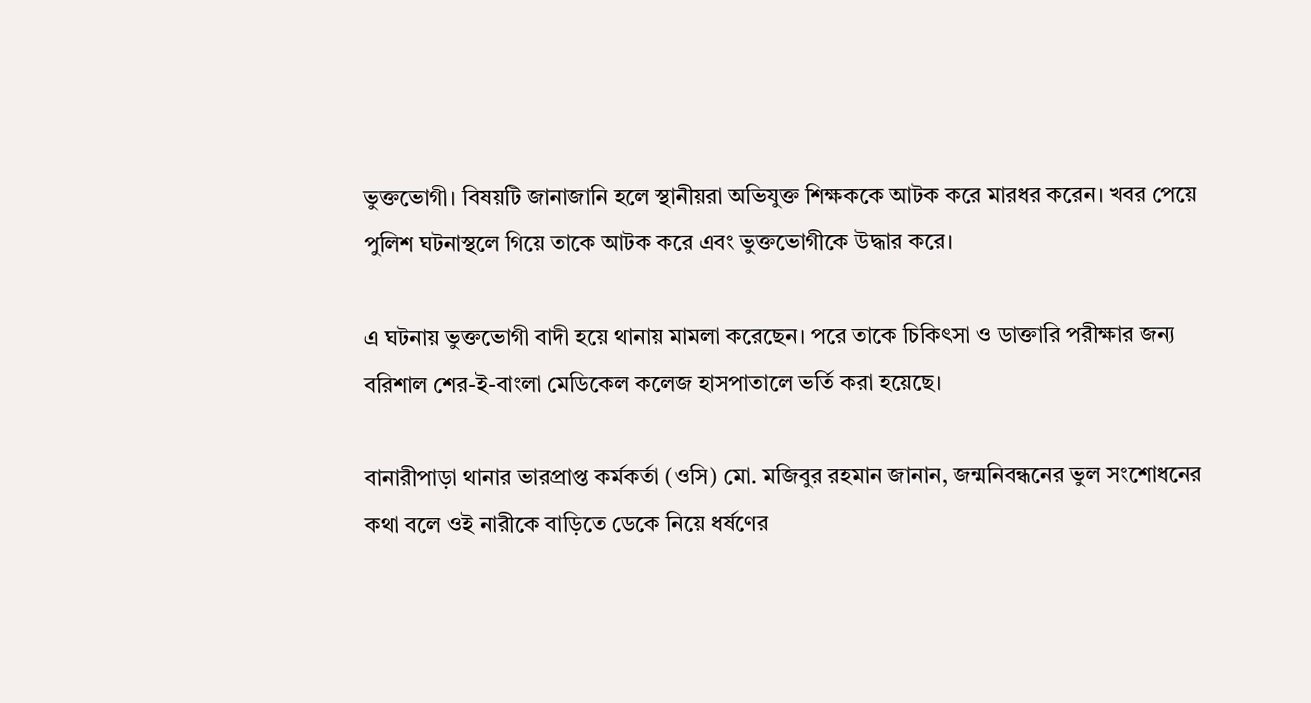ভুক্তভোগী। বিষয়টি জানাজানি হলে স্থানীয়রা অভিযুক্ত শিক্ষককে আটক করে মারধর করেন। খবর পেয়ে পুলিশ ঘটনাস্থলে গিয়ে তাকে আটক করে এবং ভুক্তভোগীকে উদ্ধার করে।

এ ঘটনায় ভুক্তভোগী বাদী হয়ে থানায় মামলা করেছেন। পরে তাকে চিকিৎসা ও ডাক্তারি পরীক্ষার জন্য বরিশাল শের-ই-বাংলা মেডিকেল কলেজ হাসপাতালে ভর্তি করা হয়েছে।

বানারীপাড়া থানার ভারপ্রাপ্ত কর্মকর্তা (ওসি) মো. মজিবুর রহমান জানান, জন্মনিবন্ধনের ভুল সংশোধনের কথা বলে ওই নারীকে বাড়িতে ডেকে নিয়ে ধর্ষণের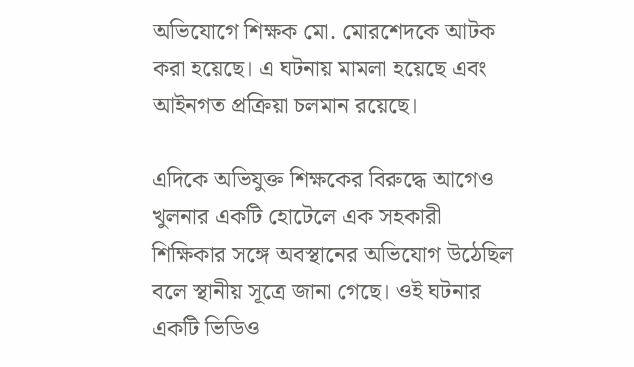অভিযোগে শিক্ষক মো. মোরশেদকে আটক করা হয়েছে। এ ঘটনায় মামলা হয়েছে এবং আইনগত প্রক্রিয়া চলমান রয়েছে।

এদিকে অভিযুক্ত শিক্ষকের বিরুদ্ধে আগেও খুলনার একটি হোটেলে এক সহকারী শিক্ষিকার সঙ্গে অবস্থানের অভিযোগ উঠেছিল বলে স্থানীয় সূত্রে জানা গেছে। ওই ঘটনার একটি ভিডিও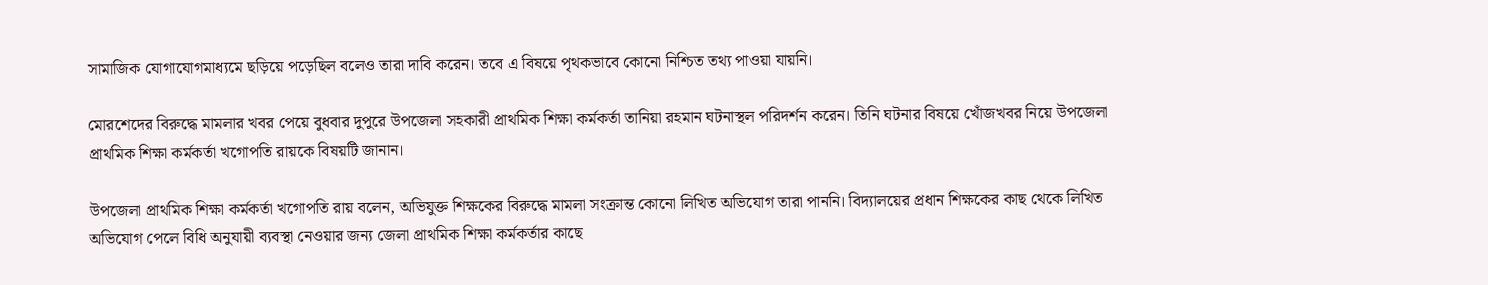সামাজিক যোগাযোগমাধ্যমে ছড়িয়ে পড়েছিল বলেও তারা দাবি করেন। তবে এ বিষয়ে পৃথকভাবে কোনো নিশ্চিত তথ্য পাওয়া যায়নি।

মোরশেদের বিরুদ্ধে মামলার খবর পেয়ে বুধবার দুপুরে উপজেলা সহকারী প্রাথমিক শিক্ষা কর্মকর্তা তানিয়া রহমান ঘটনাস্থল পরিদর্শন করেন। তিনি ঘটনার বিষয়ে খোঁজখবর নিয়ে উপজেলা প্রাথমিক শিক্ষা কর্মকর্তা খগোপতি রায়কে বিষয়টি জানান।

উপজেলা প্রাথমিক শিক্ষা কর্মকর্তা খগোপতি রায় বলেন, অভিযুক্ত শিক্ষকের বিরুদ্ধে মামলা সংক্রান্ত কোনো লিখিত অভিযোগ তারা পাননি। বিদ্যালয়ের প্রধান শিক্ষকের কাছ থেকে লিখিত অভিযোগ পেলে বিধি অনুযায়ী ব্যবস্থা নেওয়ার জন্য জেলা প্রাথমিক শিক্ষা কর্মকর্তার কাছে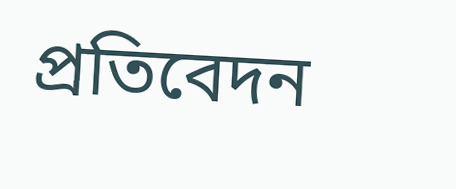প্রতিবেদন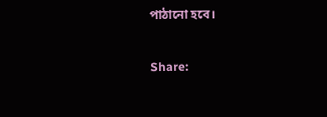পাঠানো হবে।


Share: